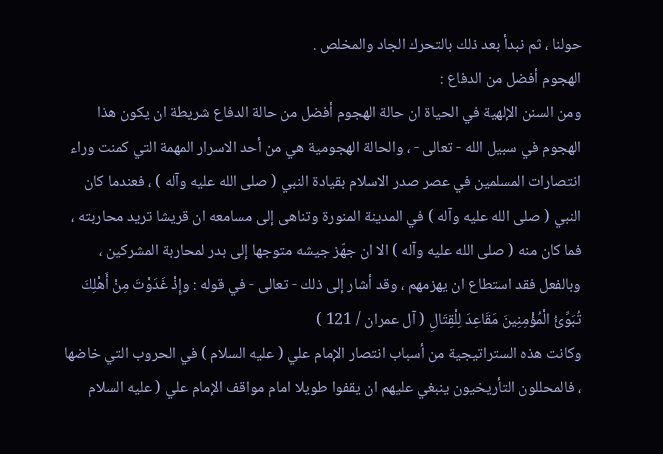حولنا ، ثم نبدأ بعد ذلك بالتحرك الجاد والمخلص .
الهجوم أفضل من الدفاع :
ومن السنن الإلهية في الحياة ان حالة الهجوم أفضل من حالة الدفاع شريطة ان يكون هذا الهجوم في سبيل الله - تعالى - ، والحالة الهجومية هي من أحد الاسرار المهمة التي كمنت وراء انتصارات المسلمين في عصر صدر الاسلام بقيادة النبي ( صلى الله عليه وآله ) ، فعندما كان النبي ( صلى الله عليه وآله ) في المدينة المنورة وتناهى إلى مسامعه ان قريشا تريد محاربته ، فما كان منه ( صلى الله عليه وآله ) الا ان جهّز جيشه متوجها إلى بدر لمحاربة المشركين ، وبالفعل فقد استطاع ان يهزمهم ، وقد أشار إلى ذلك - تعالى - في قوله : وإِذْ غَدَوْتَ مِنْ أَهْلِكَ تُبَوِّئُ الْمُؤْمِنِينَ مَقَاعِدَ لِلْقِتَالِ ( آل عمران / 121 )
وكانت هذه الستراتيجية من أسباب انتصار الإمام علي ( عليه السلام ) في الحروب التي خاضها ، فالمحللون التأريخيون ينبغي عليهم ان يقفوا طويلا امام مواقف الإمام علي ( عليه السلام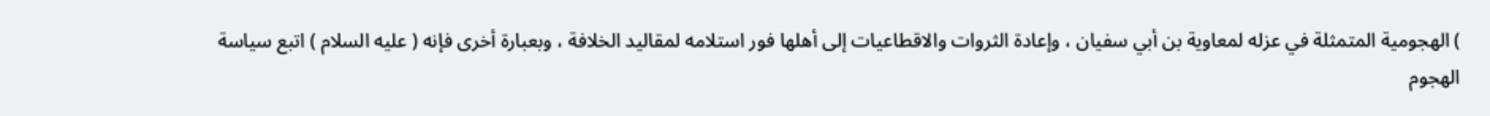) الهجومية المتمثلة في عزله لمعاوية بن أبي سفيان ، وإعادة الثروات والاقطاعيات إلى أهلها فور استلامه لمقاليد الخلافة ، وبعبارة أخرى فإنه ( عليه السلام ) اتبع سياسة الهجوم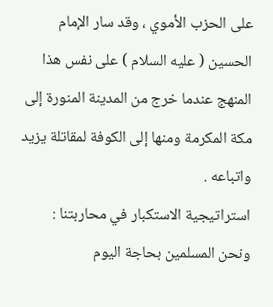على الحزب الأموي ، وقد سار الإمام الحسين ( عليه السلام ) على نفس هذا المنهج عندما خرج من المدينة المنورة إلى مكة المكرمة ومنها إلى الكوفة لمقاتلة يزيد واتباعه .
استراتيجية الاستكبار في محاربتنا :
ونحن المسلمين بحاجة اليوم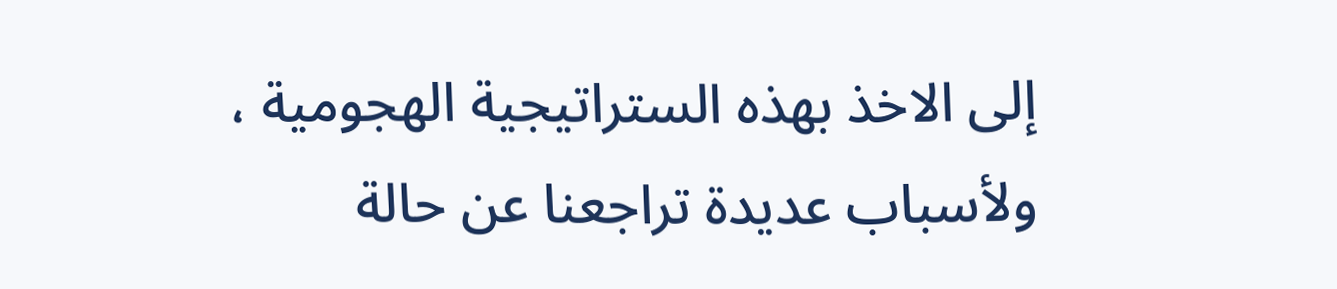إلى الاخذ بهذه الستراتيجية الهجومية ، ولأسباب عديدة تراجعنا عن حالة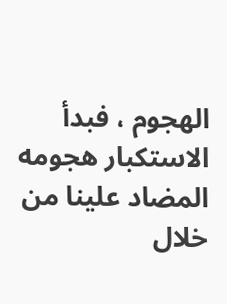الهجوم ، فبدأ الاستكبار هجومه المضاد علينا من خلال